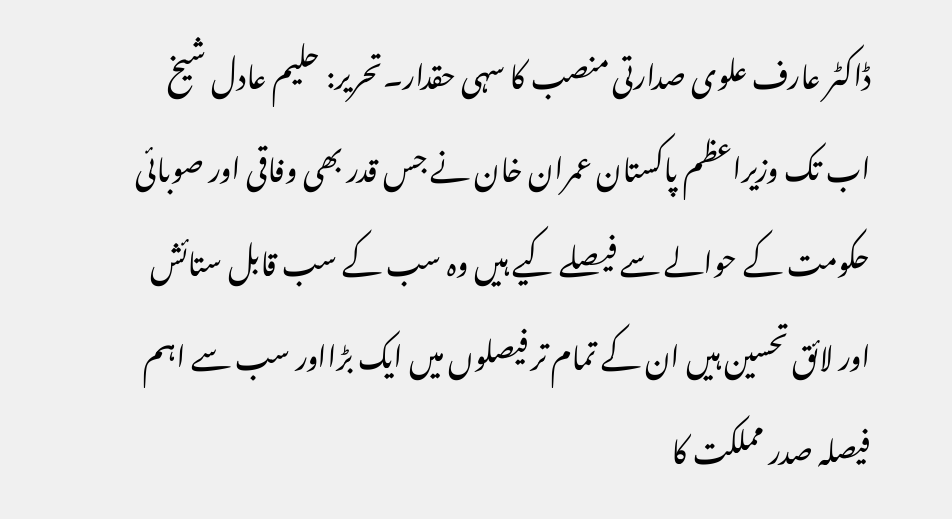ڈاکٹر عارف علوی صدارتی منصب کا سہی حقدار۔تحریر: حلیم عادل شیخ
اب تک وزیراعظم پاکستان عمران خان نے جس قدر بھی وفاقی اور صوبائی حکومت کے حوالے سے فیصلے کیے ہیں وہ سب کے سب قابل ستائش اور لائق تحسین ہیں ان کے تمام تر فیصلوں میں ایک بڑااور سب سے اہم فیصلہ صدر مملکت کا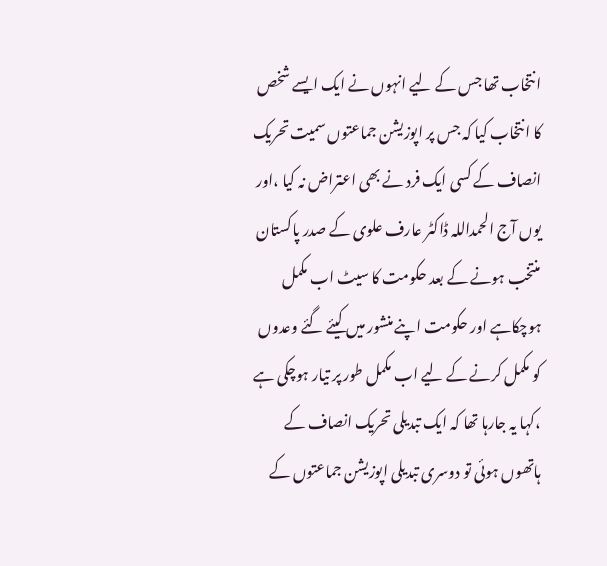انتخاب تھا جس کے لیے انہوں نے ایک ایسے شخص کا انتخاب کیا کہ جس پر اپوزیشن جماعتوں سمیت تحریک انصاف کے کسی ایک فرد نے بھی اعتراض نہ کیا ،اور یوں آج الحمداللہ ڈاکٹر عارف علوی کے صدر پاکستان منتخب ہونے کے بعد حکومت کا سیٹ اب مکمل ہوچکاہے اور حکومت اپنے منشور میں کیئے گئے وعدوں کو مکمل کرنے کے لیے اب مکمل طور پر تیار ہوچکی ہے ،کہا یہ جارہا تھا کہ ایک تبدیلی تحریک انصاف کے ہاتھوں ہوئی تو دوسری تبدیلی اپوزیشن جماعتوں کے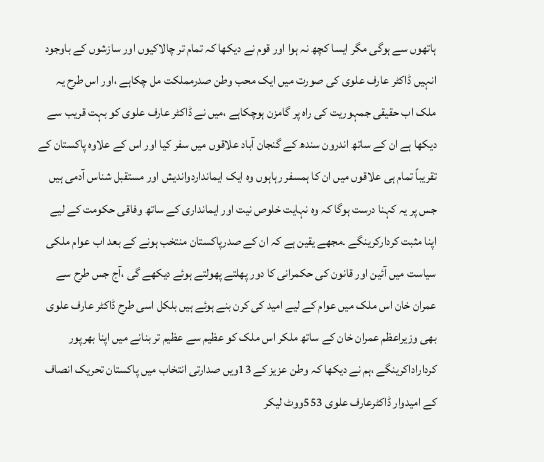ہاتھوں سے ہوگی مگر ایسا کچھ نہ ہوا اور قوم نے دیکھا کہ تمام تر چالاکیوں اور سازشوں کے باوجود انہیں ڈاکٹر عارف علوی کی صورت میں ایک محب وطن صدرمملکت مل چکاہے ،اور اس طرح یہ ملک اب حقیقی جمہوریت کی راہ پر گامزن ہوچکاہے ،میں نے ڈاکٹر عارف علوی کو بہت قریب سے دیکھا ہے ان کے ساتھ اندرون سندھ کے گنجان آباد علاقوں میں سفر کیا اور اس کے علاوہ پاکستان کے تقریباً تمام ہی علاقوں میں ان کا ہمسفر رہاہوں وہ ایک ایمانداردواندیش اور مستقبل شناس آدمی ہیں جس پر یہ کہنا درست ہوگا کہ وہ نہایت خلوص نیت اور ایمانداری کے ساتھ وفاقی حکومت کے لیے اپنا مثبت کردارکرینگے ۔مجھے یقین ہے کہ ان کے صدرپاکستان منتخب ہونے کے بعد اب عوام ملکی سیاست میں آئین اور قانون کی حکمرانی کا دور پھلتے پھولتے ہوئے دیکھے گی ،آج جس طرح سے عمران خان اس ملک میں عوام کے لیے امید کی کرن بنے ہوئے ہیں بلکل اسی طرح ڈاکٹر عارف علوی بھی وزیراعظم عمران خان کے ساتھ ملکر اس ملک کو عظیم سے عظیم تر بنانے میں اپنا بھرپور کرداراداکرینگے ،ہم نے دیکھا کہ وطن عزیز کے 13ویں صدارتی انتخاب میں پاکستان تحریک انصاف کے امیدوار ڈاکٹرعارف علوی 553ووٹ لیکر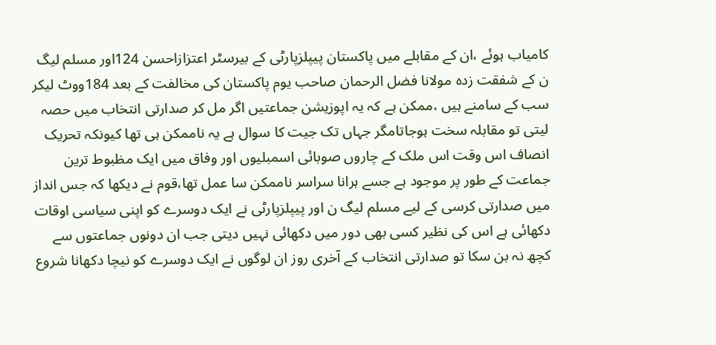کامیاب ہوئے ،ان کے مقابلے میں پاکستان پیپلزپارٹی کے بیرسٹر اعتزازاحسن 124اور مسلم لیگ ن کے شفقت زدہ مولانا فضل الرحمان صاحب یوم پاکستان کی مخالفت کے بعد 184ووٹ لیکر سب کے سامنے ہیں ،ممکن ہے کہ یہ اپوزیشن جماعتیں اگر مل کر صدارتی انتخاب میں حصہ لیتی تو مقابلہ سخت ہوجاتامگر جہاں تک جیت کا سوال ہے یہ ناممکن ہی تھا کیونکہ تحریک انصاف اس وقت اس ملک کے چاروں صوبائی اسمبلیوں اور وفاق میں ایک مظبوط ترین جماعت کے طور پر موجود ہے جسے ہرانا سراسر ناممکن سا عمل تھا،قوم نے دیکھا کہ جس انداز میں صدارتی کرسی کے لیے مسلم لیگ ن اور پیپلزپارٹی نے ایک دوسرے کو اپنی سیاسی اوقات دکھائی ہے اس کی نظیر کسی بھی دور میں دکھائی نہیں دیتی جب ان دونوں جماعتوں سے کچھ نہ بن سکا تو صدارتی انتخاب کے آخری روز ان لوگوں نے ایک دوسرے کو نیچا دکھانا شروع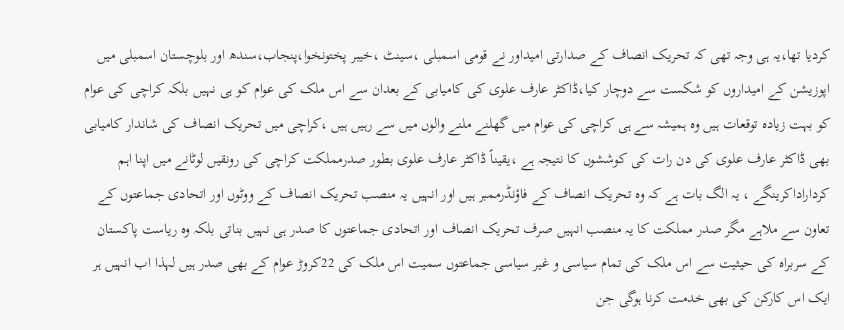کردیا تھا،یہ ہی وجہ تھی کہ تحریک انصاف کے صدارتی امیداور نے قومی اسمبلی ،سینٹ ،خیبر پختونخوا،پنجاب،سندھ اور بلوچستان اسمبلی میں اپوزیشن کے امیداروں کو شکست سے دوچار کیا،ڈاکٹر عارف علوی کی کامیابی کے بعدان سے اس ملک کی عوام کو ہی نہیں بلکہ کراچی کی عوام کو بہت زیادہ توقعات ہیں وہ ہمیشہ سے ہی کراچی کی عوام میں گھلنے ملنے والوں میں سے رہیں ہیں ،کراچی میں تحریک انصاف کی شاندار کامیابی بھی ڈاکٹر عارف علوی کی دن رات کی کوششوں کا نتیجہ ہے ،یقیناً ڈاکٹر عارف علوی بطور صدرمملکت کراچی کی رونقیں لوٹانے میں اپنا اہم کرداراداکرینگے ، یہ الگ بات ہے کہ وہ تحریک انصاف کے فاؤنڈرممبر ہیں اور انہیں یہ منصب تحریک انصاف کے ووٹوں اور اتحادی جماعتوں کے تعاون سے ملاہے مگر صدر مملکت کا یہ منصب انہیں صرف تحریک انصاف اور اتحادی جماعتوں کا صدر ہی نہیں بناتی بلکہ وہ ریاست پاکستان کے سربراہ کی حیثیت سے اس ملک کی تمام سیاسی و غیر سیاسی جماعتوں سمیت اس ملک کی 22کروڑ عوام کے بھی صدر ہیں لہذا اب انہیں ہر ایک اس کارکن کی بھی خدمت کرنا ہوگی جن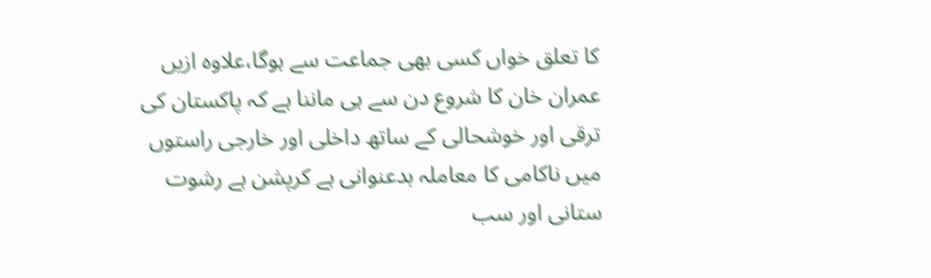کا تعلق خواں کسی بھی جماعت سے ہوگا،علاوہ ازیں عمران خان کا شروع دن سے ہی ماننا ہے کہ پاکستان کی ترقی اور خوشحالی کے ساتھ داخلی اور خارجی راستوں میں ناکامی کا معاملہ بدعنوانی ہے کرپشن ہے رشوت ستانی اور سب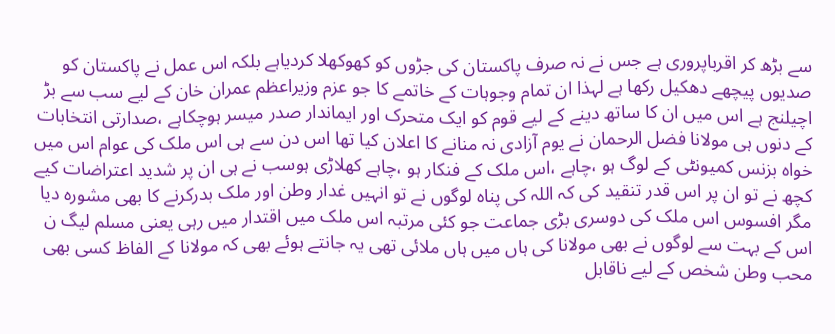سے بڑھ کر اقرباپروری ہے جس نے نہ صرف پاکستان کی جڑوں کو کھوکھلا کردیاہے بلکہ اس عمل نے پاکستان کو صدیوں پیچھے دھکیل رکھا ہے لہذا ان تمام وجوہات کے خاتمے کا جو عزم وزیراعظم عمران خان کے لیے سب سے بڑ اچیلنج ہے اس میں ان کا ساتھ دینے کے لیے قوم کو ایک متحرک اور ایماندار صدر میسر ہوچکاہے ،صدارتی انتخابات کے دنوں ہی مولانا فضل الرحمان نے یوم آزادی نہ منانے کا اعلان کیا تھا اس دن سے ہی اس ملک کی عوام اس میں خواہ بزنس کمیونٹی کے لوگ ہو ،چاہے ،اس ملک کے فنکار ہو ،چاہے کھلاڑی ہوسب نے ہی ان پر شدید اعتراضات کیے کچھ نے تو ان پر اس قدر تنقید کی کہ اللہ کی پناہ لوگوں نے تو انہیں غدار وطن اور ملک بدرکرنے کا بھی مشورہ دیا مگر افسوس اس ملک کی دوسری بڑی جماعت جو کئی مرتبہ اس ملک میں اقتدار میں رہی یعنی مسلم لیگ ن اس کے بہت سے لوگوں نے بھی مولانا کی ہاں میں ہاں ملائی تھی یہ جانتے ہوئے بھی کہ مولانا کے الفاظ کسی بھی محب وطن شخص کے لیے ناقابل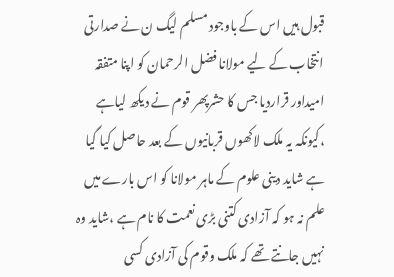قبول ہیں اس کے باوجود مسلم لیگ ن نے صدارتی انتخاب کے لیے مولانا فضل الرحمان کو اپنا متفقہ امیداور قراردیا جس کا حشرپھر قوم نے دیکھ لیاہے ،کیونکہ یہ ملک لاکھوں قربانیوں کے بعد حاصل کیا گیا ہے شاید دینی علوم کے ماہر مولانا کو اس بارے میں علم نہ ہو کہ آزادی کتنی بڑی نعمت کا نام ہے ،شاید وہ نہیں جانتے تھے کہ ملک وقوم کی آزادی کسی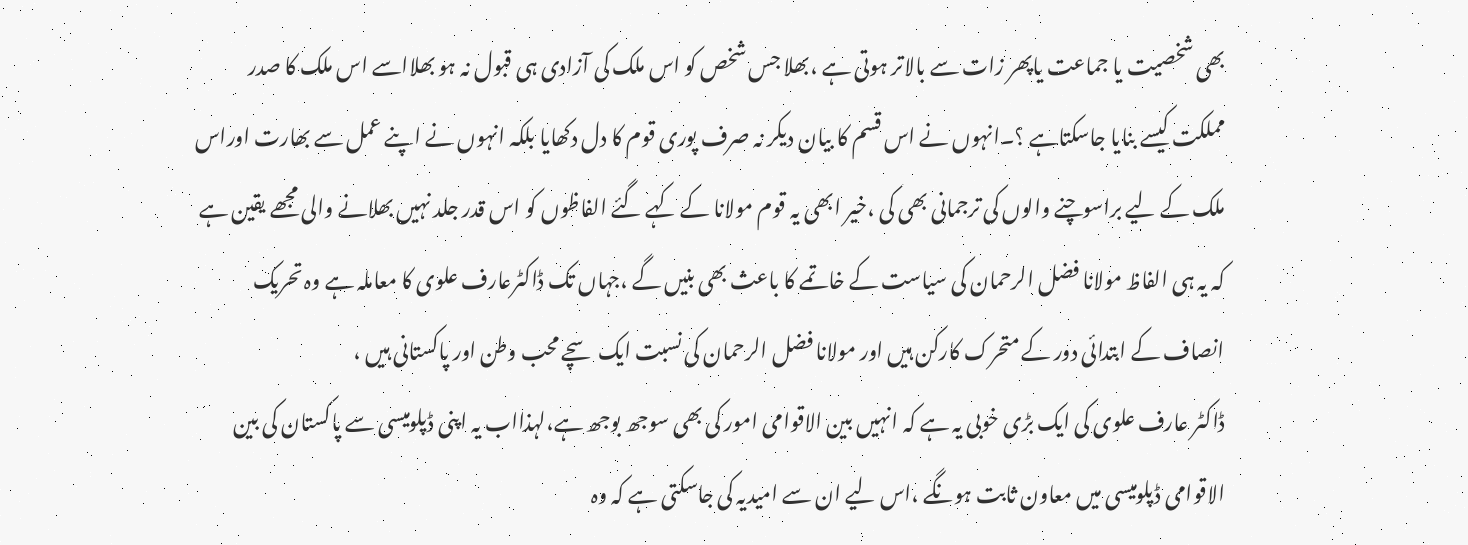بھی شخصیت یا جماعت یاپھر زات سے بالاتر ہوتی ہے ،بھلا جس شخص کو اس ملک کی آزادی ہی قبول نہ ہو بھلااسے اس ملک کا صدر مملکت کیسے بنایا جاسکتاہے ؟۔انہوں نے اس قسم کا بیان دیکر نہ صرف پوری قوم کا دل دکھایا بلکہ انہوں نے اپنے عمل سے بھارت اوراس ملک کے لیے براسوچنے والوں کی ترجمانی بھی کی ،خیر ابھی یہ قوم مولانا کے کہے گئے الفاظوں کو اس قدر جلد نہیں بھلانے والی مجھے یقین ہے کہ یہ ہی الفاظ مولانا فضل الرحمان کی سیاست کے خاتمے کا باعث بھی بنیں گے ،جہاں تک ڈاکٹرعارف علوی کا معاملہ ہے وہ تحریک انصاف کے ابتدائی دور کے متحرک کارکن ہیں اور مولانا فضل الرحمان کی نسبت ایک سچے محب وطن اور پاکستانی ہیں ،
ڈاکٹر عارف علوی کی ایک بڑی خوبی یہ ہے کہ انہیں بین الاقوامی امور کی بھی سوجھ بوجھ ہے،لہذااب یہ اپنی ڈپلومیسی سے پاکستان کی بین الاقوامی ڈپلومیسی میں معاون ثابت ہونگے ،اس لیے ان سے امیدیہ کی جاسکتی ہے کہ وہ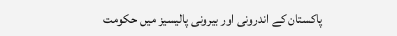پاکستان کے اندرونی اور بیرونی پالیسیز میں حکومت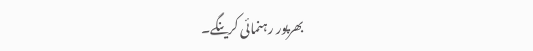بھرپور رہنمائی کرینگے۔